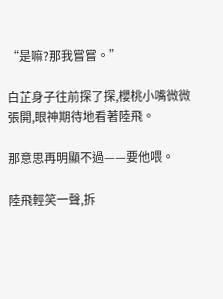“是嘛?那我嘗嘗。”

白芷身子往前探了探,櫻桃小嘴微微張開,眼神期待地看著陸飛。

那意思再明顯不過——要他喂。

陸飛輕笑一聲,拆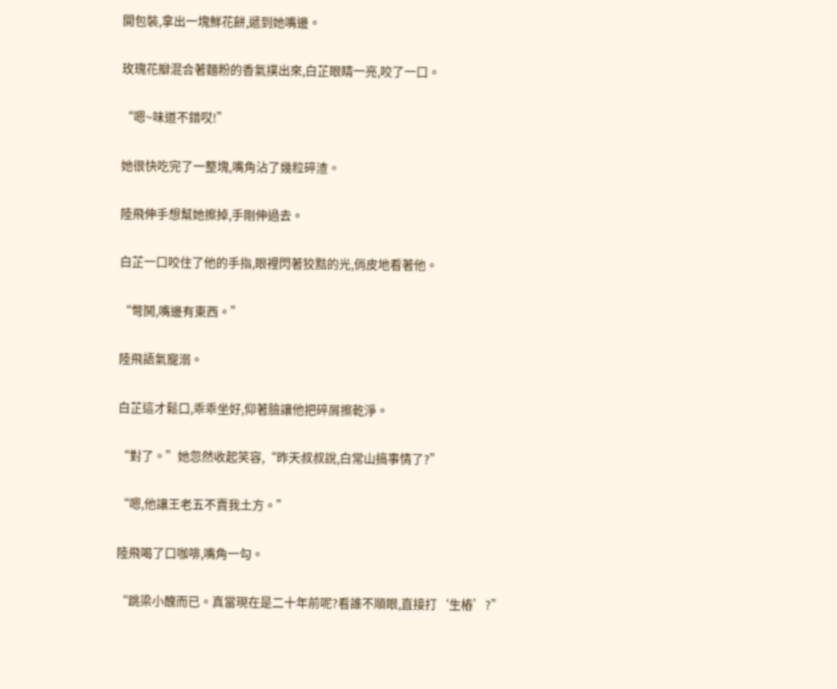開包裝,拿出一塊鮮花餅,遞到她嘴邊。

玫瑰花瓣混合著麵粉的香氣撲出來,白芷眼睛一亮,咬了一口。

“嗯~味道不錯哎!”

她很快吃完了一整塊,嘴角沾了幾粒碎渣。

陸飛伸手想幫她擦掉,手剛伸過去。

白芷一口咬住了他的手指,眼裡閃著狡黠的光,俏皮地看著他。

“彆鬨,嘴邊有東西。”

陸飛語氣寵溺。

白芷這才鬆口,乖乖坐好,仰著臉讓他把碎屑擦乾淨。

“對了。”她忽然收起笑容,“昨天叔叔說,白常山搞事情了?”

“嗯,他讓王老五不賣我土方。”

陸飛喝了口咖啡,嘴角一勾。

“跳梁小醜而已。真當現在是二十年前呢?看誰不順眼,直接打‘生樁’?”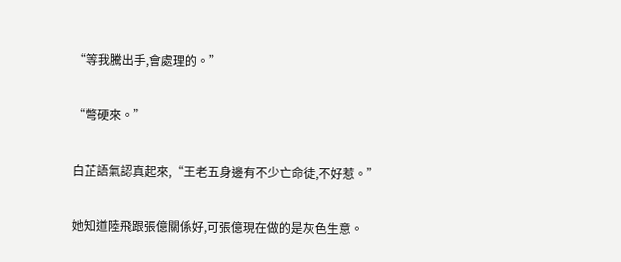“等我騰出手,會處理的。”

“彆硬來。”

白芷語氣認真起來,“王老五身邊有不少亡命徒,不好惹。”

她知道陸飛跟張億關係好,可張億現在做的是灰色生意。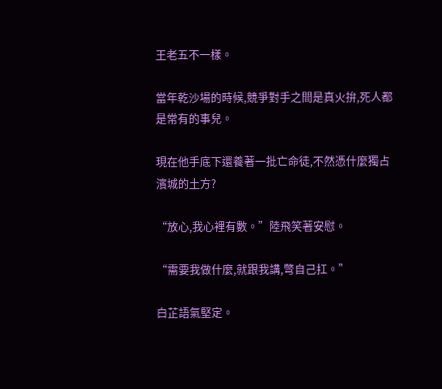王老五不一樣。

當年乾沙場的時候,競爭對手之間是真火拚,死人都是常有的事兒。

現在他手底下還養著一批亡命徒,不然憑什麼獨占濱城的土方?

“放心,我心裡有數。”陸飛笑著安慰。

“需要我做什麼,就跟我講,彆自己扛。”

白芷語氣堅定。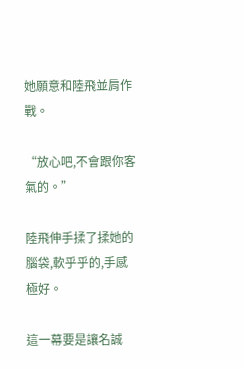她願意和陸飛並肩作戰。

“放心吧,不會跟你客氣的。”

陸飛伸手揉了揉她的腦袋,軟乎乎的,手感極好。

這一幕要是讓名誠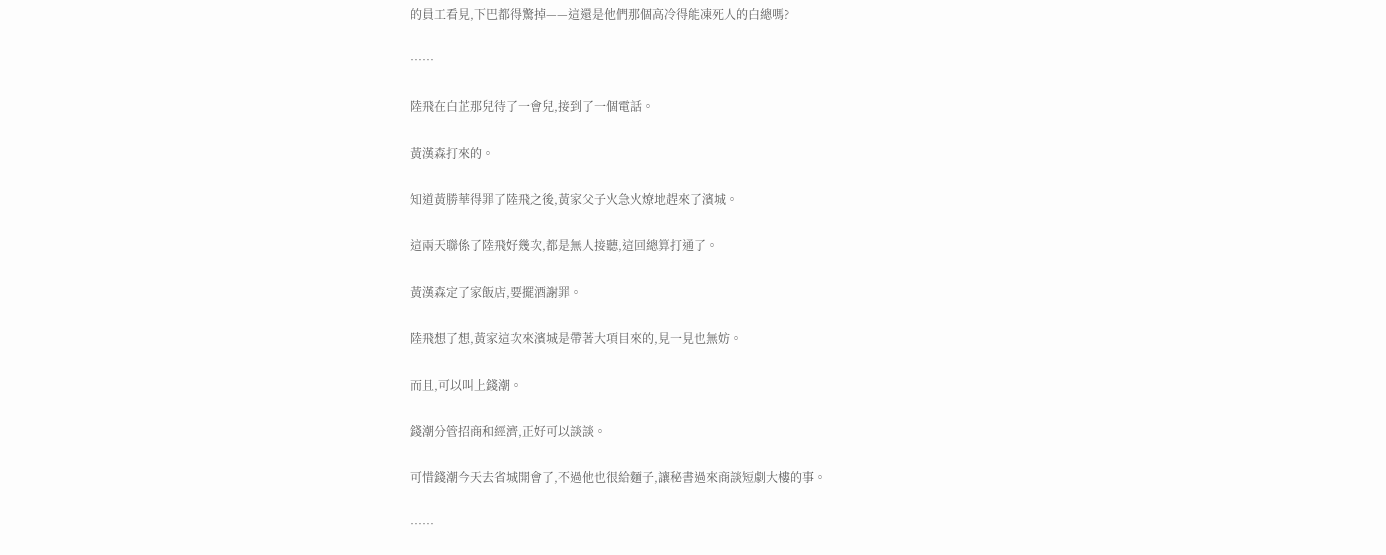的員工看見,下巴都得驚掉——這還是他們那個高冷得能凍死人的白總嗎?

……

陸飛在白芷那兒待了一會兒,接到了一個電話。

黃漢森打來的。

知道黃勝華得罪了陸飛之後,黃家父子火急火燎地趕來了濱城。

這兩天聯係了陸飛好幾次,都是無人接聽,這回總算打通了。

黃漢森定了家飯店,要擺酒謝罪。

陸飛想了想,黃家這次來濱城是帶著大項目來的,見一見也無妨。

而且,可以叫上錢潮。

錢潮分管招商和經濟,正好可以談談。

可惜錢潮今天去省城開會了,不過他也很給麵子,讓秘書過來商談短劇大樓的事。

……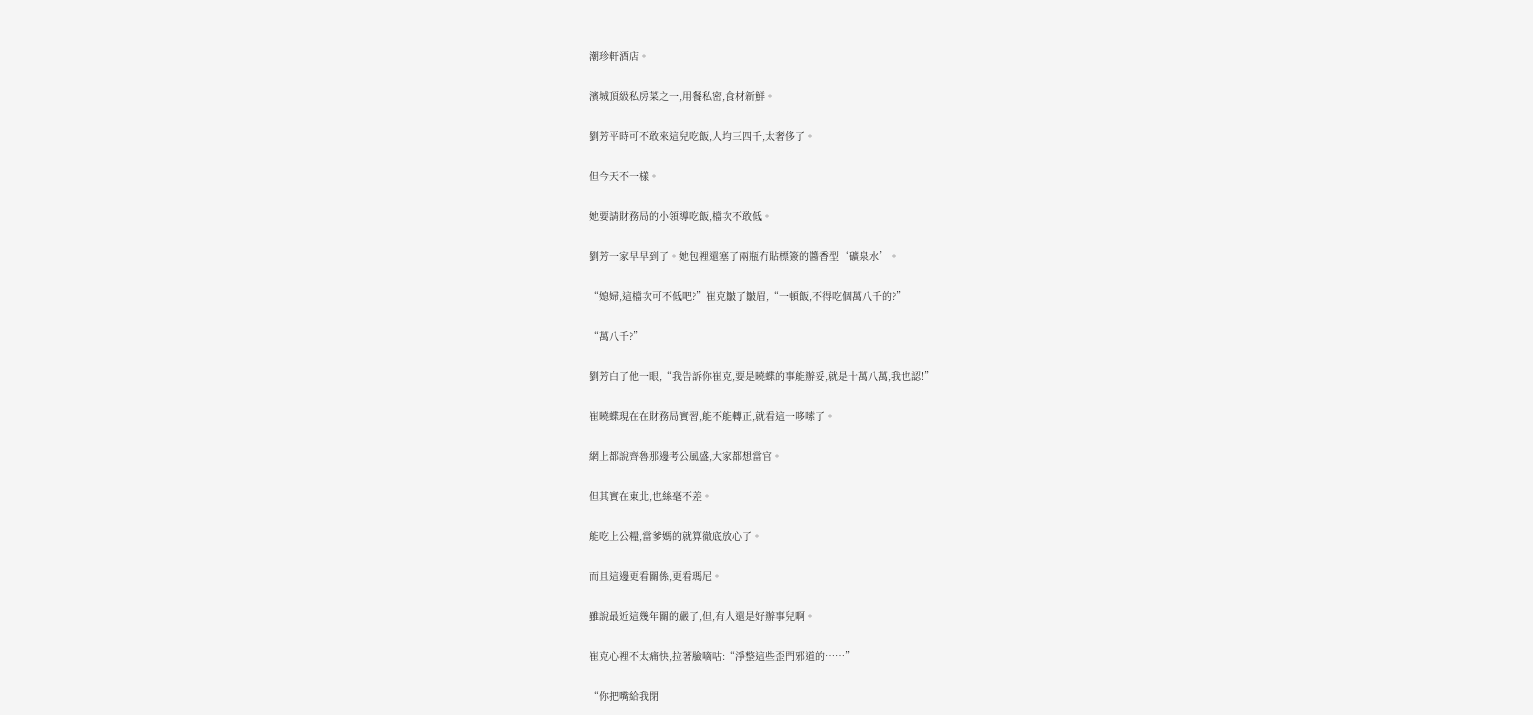潮珍軒酒店。

濱城頂級私房菜之一,用餐私密,食材新鮮。

劉芳平時可不敢來這兒吃飯,人均三四千,太奢侈了。

但今天不一樣。

她要請財務局的小領導吃飯,檔次不敢低。

劉芳一家早早到了。她包裡還塞了兩瓶冇貼標簽的醬香型‘礦泉水’。

“媳婦,這檔次可不低吧?”崔克皺了皺眉,“一頓飯,不得吃個萬八千的?”

“萬八千?”

劉芳白了他一眼,“我告訴你崔克,要是曉蝶的事能辦妥,就是十萬八萬,我也認!”

崔曉蝶現在在財務局實習,能不能轉正,就看這一哆嗦了。

網上都說齊魯那邊考公風盛,大家都想當官。

但其實在東北,也絲毫不差。

能吃上公糧,當爹媽的就算徹底放心了。

而且這邊更看關係,更看瑪尼。

雖說最近這幾年關的嚴了,但,有人還是好辦事兒啊。

崔克心裡不太痛快,拉著臉嘀咕:“淨整這些歪門邪道的……”

“你把嘴給我閉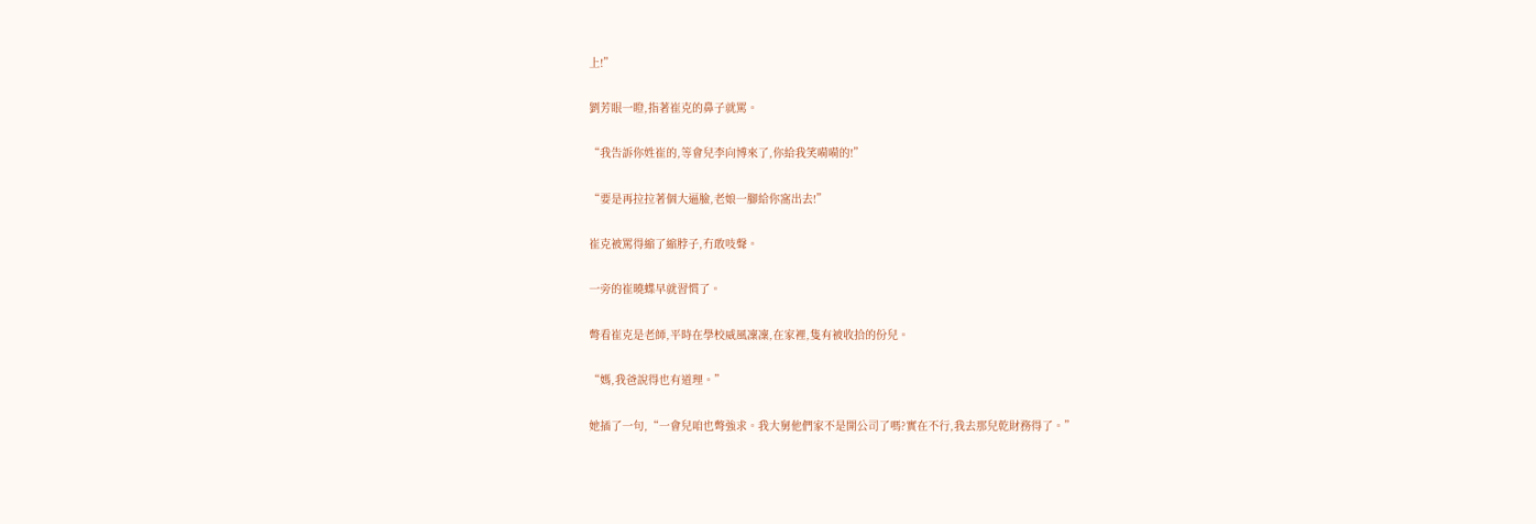上!”

劉芳眼一瞪,指著崔克的鼻子就罵。

“我告訴你姓崔的,等會兒李向博來了,你給我笑嗬嗬的!”

“要是再拉拉著個大逼臉,老娘一腳給你窩出去!”

崔克被罵得縮了縮脖子,冇敢吱聲。

一旁的崔曉蝶早就習慣了。

彆看崔克是老師,平時在學校威風凜凜,在家裡,隻有被收拾的份兒。

“媽,我爸說得也有道理。”

她插了一句,“一會兒咱也彆強求。我大舅他們家不是開公司了嗎?實在不行,我去那兒乾財務得了。”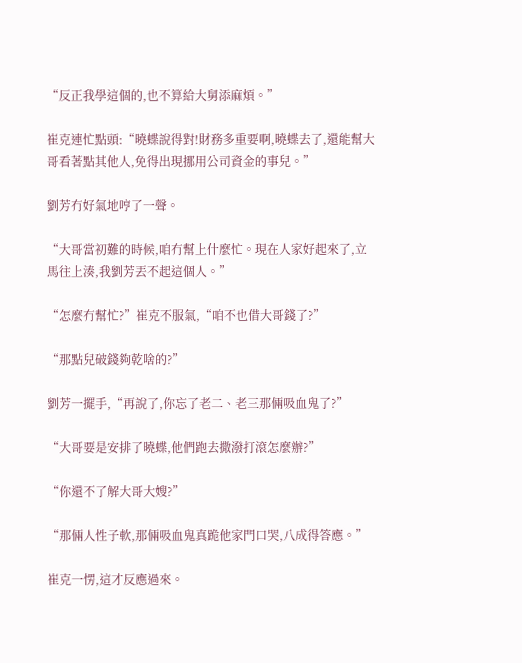“反正我學這個的,也不算給大舅添麻煩。”

崔克連忙點頭:“曉蝶說得對!財務多重要啊,曉蝶去了,還能幫大哥看著點其他人,免得出現挪用公司資金的事兒。”

劉芳冇好氣地哼了一聲。

“大哥當初難的時候,咱冇幫上什麼忙。現在人家好起來了,立馬往上湊,我劉芳丟不起這個人。”

“怎麼冇幫忙?”崔克不服氣,“咱不也借大哥錢了?”

“那點兒破錢夠乾啥的?”

劉芳一擺手,“再說了,你忘了老二、老三那倆吸血鬼了?”

“大哥要是安排了曉蝶,他們跑去撒潑打滾怎麼辦?”

“你還不了解大哥大嫂?”

“那倆人性子軟,那倆吸血鬼真跪他家門口哭,八成得答應。”

崔克一愣,這才反應過來。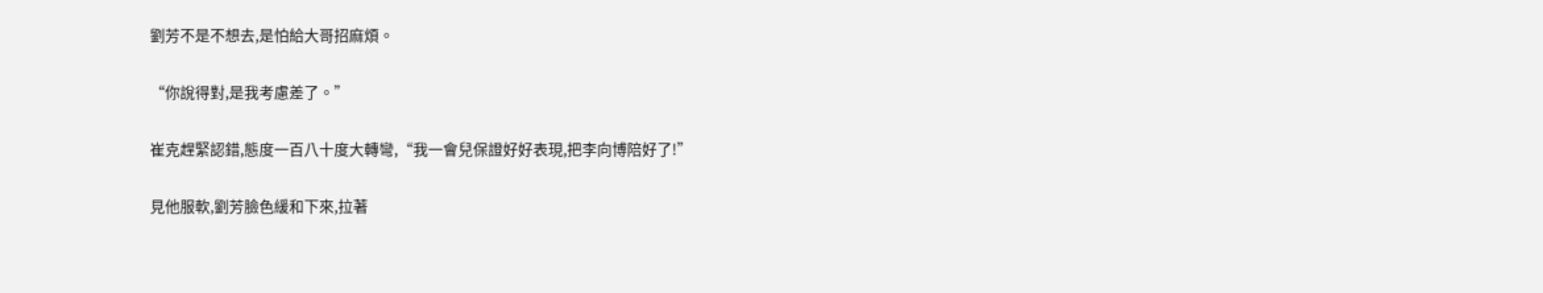劉芳不是不想去,是怕給大哥招麻煩。

“你說得對,是我考慮差了。”

崔克趕緊認錯,態度一百八十度大轉彎,“我一會兒保證好好表現,把李向博陪好了!”

見他服軟,劉芳臉色緩和下來,拉著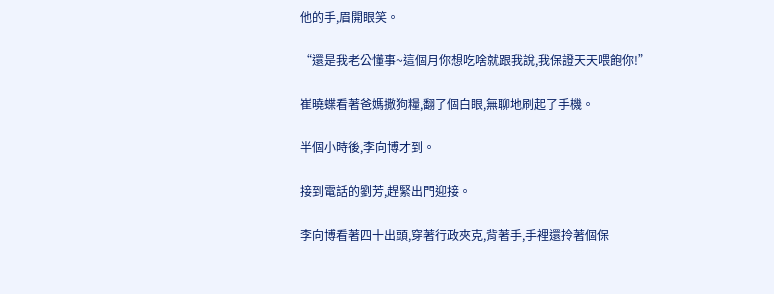他的手,眉開眼笑。

“還是我老公懂事~這個月你想吃啥就跟我說,我保證天天喂飽你!”

崔曉蝶看著爸媽撒狗糧,翻了個白眼,無聊地刷起了手機。

半個小時後,李向博才到。

接到電話的劉芳,趕緊出門迎接。

李向博看著四十出頭,穿著行政夾克,背著手,手裡還拎著個保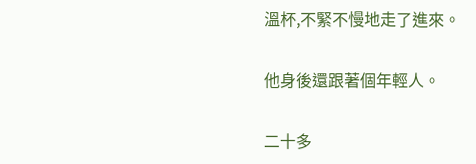溫杯,不緊不慢地走了進來。

他身後還跟著個年輕人。

二十多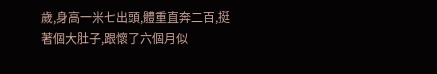歲,身高一米七出頭,體重直奔二百,挺著個大肚子,跟懷了六個月似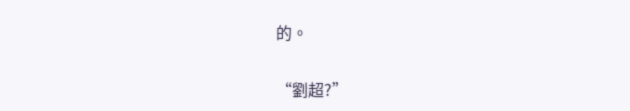的。

“劉超?”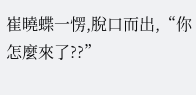崔曉蝶一愣,脫口而出,“你怎麼來了??”